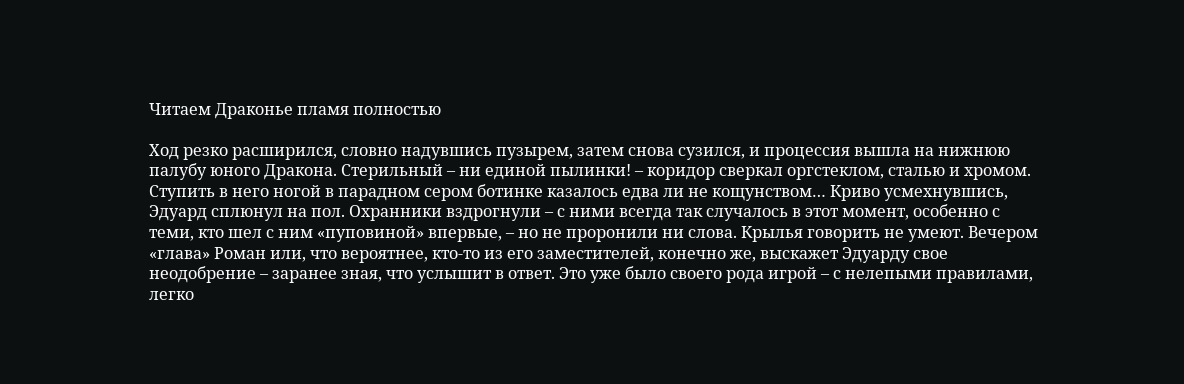Читаем Драконье пламя полностью

Ход резко расширился, словно надувшись пузырем, затем снова сузился, и процессия вышла на нижнюю палубу юного Дракона. Стерильный – ни единой пылинки! – коридор сверкал оргстеклом, сталью и хромом. Ступить в него ногой в парадном сером ботинке казалось едва ли не кощунством… Криво усмехнувшись, Эдуард сплюнул на пол. Охранники вздрогнули – с ними всегда так случалось в этот момент, особенно с теми, кто шел с ним «пуповиной» впервые, – но не проронили ни слова. Крылья говорить не умеют. Вечером «глава» Роман или, что вероятнее, кто-то из его заместителей, конечно же, выскажет Эдуарду свое неодобрение – заранее зная, что услышит в ответ. Это уже было своего рода игрой – с нелепыми правилами, легко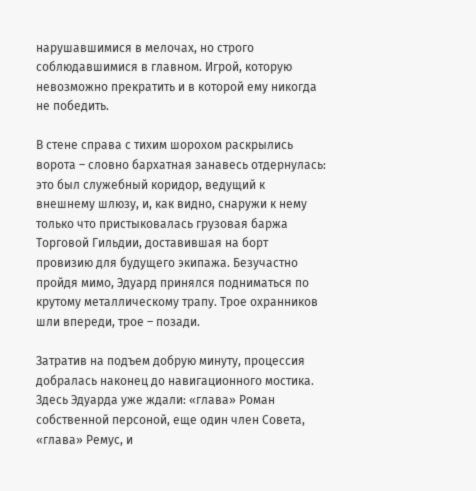нарушавшимися в мелочах, но строго соблюдавшимися в главном. Игрой, которую невозможно прекратить и в которой ему никогда не победить.

В стене справа с тихим шорохом раскрылись ворота – словно бархатная занавесь отдернулась: это был служебный коридор, ведущий к внешнему шлюзу, и, как видно, снаружи к нему только что пристыковалась грузовая баржа Торговой Гильдии, доставившая на борт провизию для будущего экипажа. Безучастно пройдя мимо, Эдуард принялся подниматься по крутому металлическому трапу. Трое охранников шли впереди, трое – позади.

Затратив на подъем добрую минуту, процессия добралась наконец до навигационного мостика. Здесь Эдуарда уже ждали: «глава» Роман собственной персоной, еще один член Совета, «глава» Ремус, и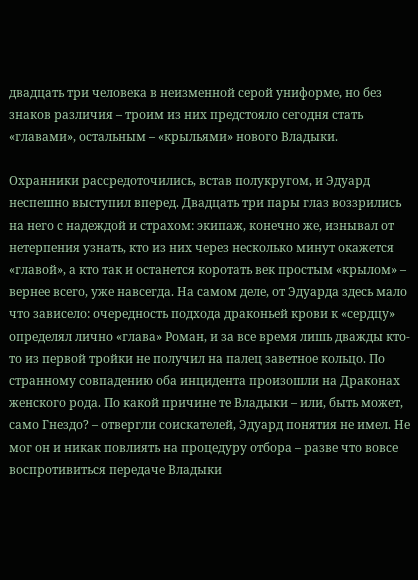двадцать три человека в неизменной серой униформе, но без знаков различия – троим из них предстояло сегодня стать «главами», остальным – «крыльями» нового Владыки.

Охранники рассредоточились, встав полукругом, и Эдуард неспешно выступил вперед. Двадцать три пары глаз воззрились на него с надеждой и страхом: экипаж, конечно же, изнывал от нетерпения узнать, кто из них через несколько минут окажется «главой», а кто так и останется коротать век простым «крылом» – вернее всего, уже навсегда. На самом деле, от Эдуарда здесь мало что зависело: очередность подхода драконьей крови к «сердцу» определял лично «глава» Роман, и за все время лишь дважды кто-то из первой тройки не получил на палец заветное кольцо. По странному совпадению оба инцидента произошли на Драконах женского рода. По какой причине те Владыки – или, быть может, само Гнездо? – отвергли соискателей, Эдуард понятия не имел. Не мог он и никак повлиять на процедуру отбора – разве что вовсе воспротивиться передаче Владыки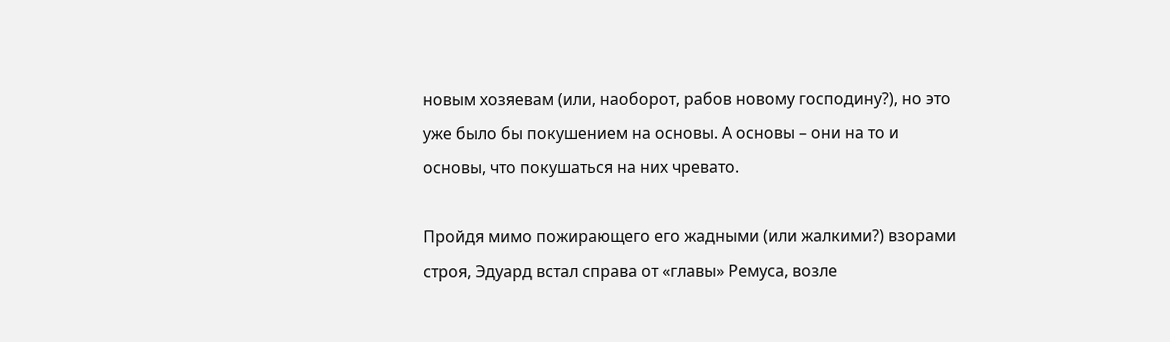новым хозяевам (или, наоборот, рабов новому господину?), но это уже было бы покушением на основы. А основы – они на то и основы, что покушаться на них чревато.

Пройдя мимо пожирающего его жадными (или жалкими?) взорами строя, Эдуард встал справа от «главы» Ремуса, возле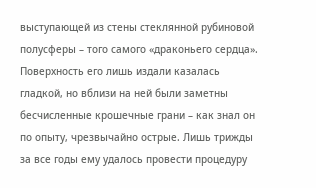выступающей из стены стеклянной рубиновой полусферы – того самого «драконьего сердца». Поверхность его лишь издали казалась гладкой, но вблизи на ней были заметны бесчисленные крошечные грани – как знал он по опыту, чрезвычайно острые. Лишь трижды за все годы ему удалось провести процедуру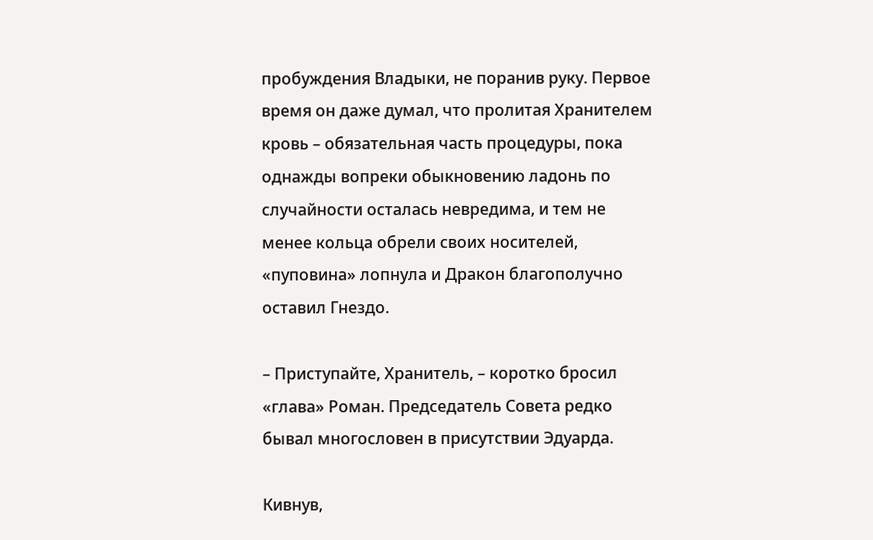пробуждения Владыки, не поранив руку. Первое время он даже думал, что пролитая Хранителем кровь – обязательная часть процедуры, пока однажды вопреки обыкновению ладонь по случайности осталась невредима, и тем не менее кольца обрели своих носителей, «пуповина» лопнула и Дракон благополучно оставил Гнездо.

– Приступайте, Хранитель, – коротко бросил «глава» Роман. Председатель Совета редко бывал многословен в присутствии Эдуарда.

Кивнув,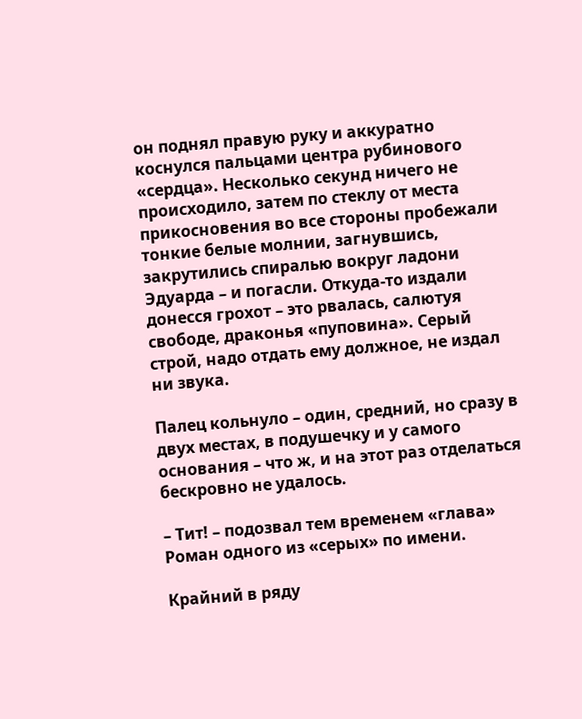он поднял правую руку и аккуратно коснулся пальцами центра рубинового «сердца». Несколько секунд ничего не происходило, затем по стеклу от места прикосновения во все стороны пробежали тонкие белые молнии, загнувшись, закрутились спиралью вокруг ладони Эдуарда – и погасли. Откуда-то издали донесся грохот – это рвалась, салютуя свободе, драконья «пуповина». Серый строй, надо отдать ему должное, не издал ни звука.

Палец кольнуло – один, средний, но сразу в двух местах, в подушечку и у самого основания – что ж, и на этот раз отделаться бескровно не удалось.

– Тит! – подозвал тем временем «глава» Роман одного из «серых» по имени.

Крайний в ряду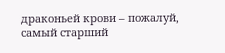драконьей крови – пожалуй, самый старший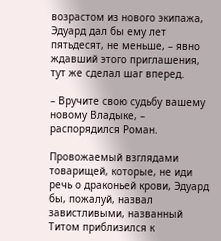возрастом из нового экипажа, Эдуард дал бы ему лет пятьдесят, не меньше, – явно ждавший этого приглашения, тут же сделал шаг вперед.

– Вручите свою судьбу вашему новому Владыке, – распорядился Роман.

Провожаемый взглядами товарищей, которые, не иди речь о драконьей крови, Эдуард бы, пожалуй, назвал завистливыми, названный Титом приблизился к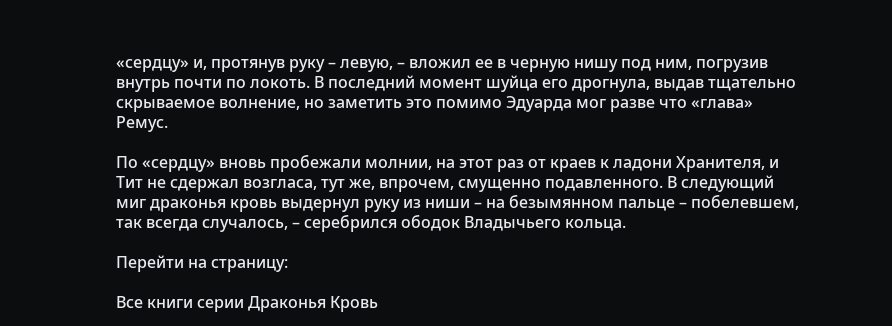«сердцу» и, протянув руку – левую, – вложил ее в черную нишу под ним, погрузив внутрь почти по локоть. В последний момент шуйца его дрогнула, выдав тщательно скрываемое волнение, но заметить это помимо Эдуарда мог разве что «глава» Ремус.

По «сердцу» вновь пробежали молнии, на этот раз от краев к ладони Хранителя, и Тит не сдержал возгласа, тут же, впрочем, смущенно подавленного. В следующий миг драконья кровь выдернул руку из ниши – на безымянном пальце – побелевшем, так всегда случалось, – серебрился ободок Владычьего кольца.

Перейти на страницу:

Все книги серии Драконья Кровь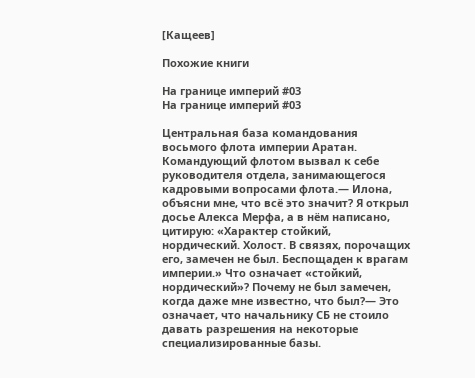[Кащеев]

Похожие книги

На границе империй #03
На границе империй #03

Центральная база командования восьмого флота империи Аратан. Командующий флотом вызвал к себе руководителя отдела, занимающегося кадровыми вопросами флота.— Илона, объясни мне, что всё это значит? Я открыл досье Алекса Мерфа, а в нём написано, цитирую: «Характер стойкий, нордический. Холост. В связях, порочащих его, замечен не был. Беспощаден к врагам империи.» Что означает «стойкий, нордический»? Почему не был замечен, когда даже мне известно, что был?— Это означает, что начальнику СБ не стоило давать разрешения на некоторые специализированные базы.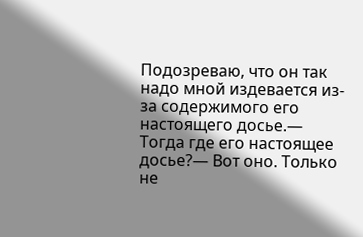Подозреваю, что он так надо мной издевается из-за содержимого его настоящего досье.— Тогда где его настоящее досье?— Вот оно. Только не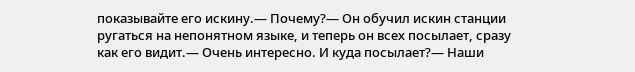показывайте его искину.— Почему?— Он обучил искин станции ругаться на непонятном языке, и теперь он всех посылает, сразу как его видит.— Очень интересно. И куда посылает?— Наши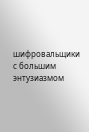шифровальщики с большим энтузиазмом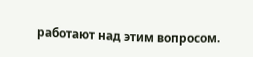работают над этим вопросом.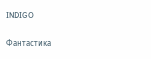INDIGO

Фантастика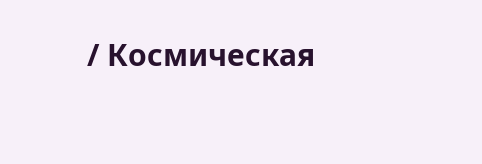/ Космическая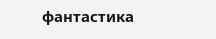фантастика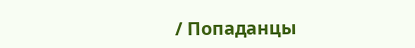/ Попаданцы